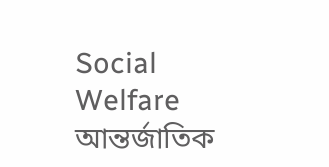Social Welfare
আন্তর্জাতিক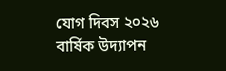যোগ দিবস ২০২৬
বার্ষিক উদ্যাপন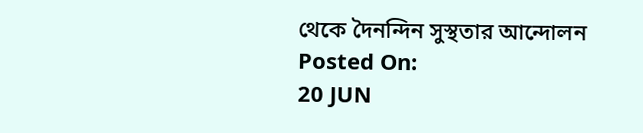থেকে দৈনন্দিন সুস্থতার আন্দোলন
Posted On:
20 JUN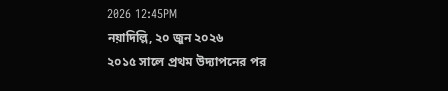2026 12:45PM
নয়াদিল্লি, ২০ জুন ২০২৬
২০১৫ সালে প্রথম উদ্যাপনের পর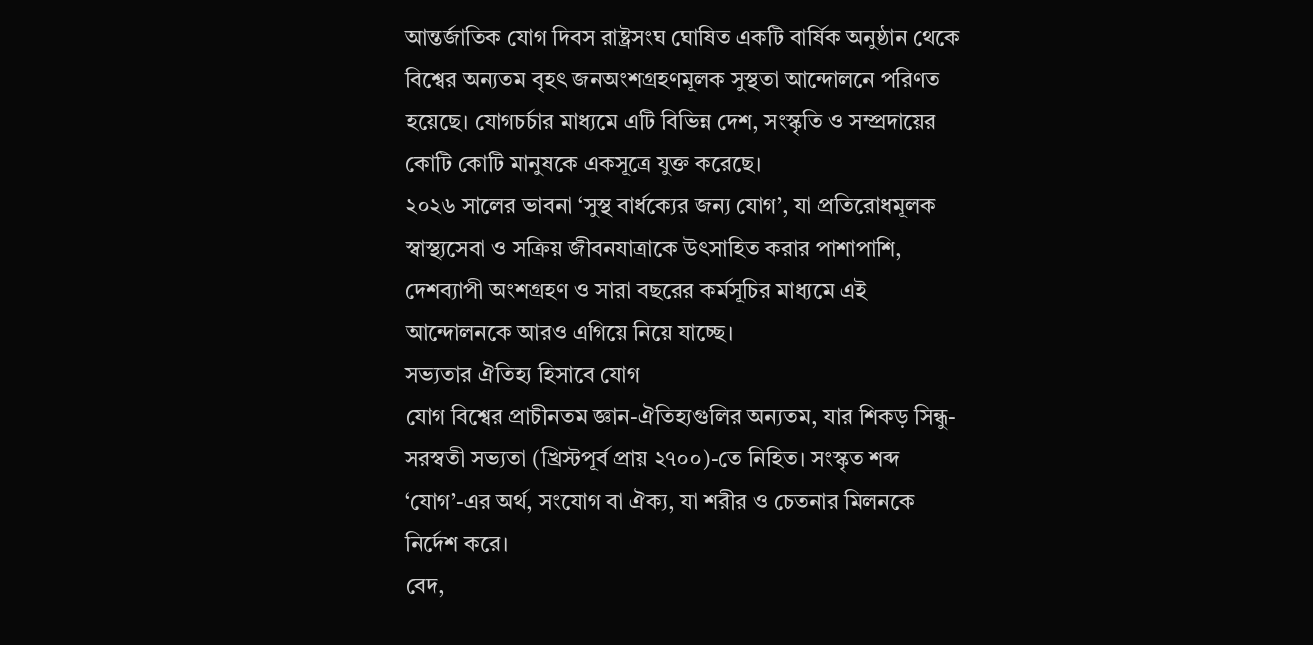আন্তর্জাতিক যোগ দিবস রাষ্ট্রসংঘ ঘোষিত একটি বার্ষিক অনুষ্ঠান থেকে বিশ্বের অন্যতম বৃহৎ জনঅংশগ্রহণমূলক সুস্থতা আন্দোলনে পরিণত হয়েছে। যোগচর্চার মাধ্যমে এটি বিভিন্ন দেশ, সংস্কৃতি ও সম্প্রদায়ের কোটি কোটি মানুষকে একসূত্রে যুক্ত করেছে।
২০২৬ সালের ভাবনা ‘সুস্থ বার্ধক্যের জন্য যোগ’, যা প্রতিরোধমূলক স্বাস্থ্যসেবা ও সক্রিয় জীবনযাত্রাকে উৎসাহিত করার পাশাপাশি, দেশব্যাপী অংশগ্রহণ ও সারা বছরের কর্মসূচির মাধ্যমে এই আন্দোলনকে আরও এগিয়ে নিয়ে যাচ্ছে।
সভ্যতার ঐতিহ্য হিসাবে যোগ
যোগ বিশ্বের প্রাচীনতম জ্ঞান-ঐতিহ্যগুলির অন্যতম, যার শিকড় সিন্ধু-সরস্বতী সভ্যতা (খ্রিস্টপূর্ব প্রায় ২৭০০)-তে নিহিত। সংস্কৃত শব্দ ‘যোগ’-এর অর্থ, সংযোগ বা ঐক্য, যা শরীর ও চেতনার মিলনকে নির্দেশ করে।
বেদ,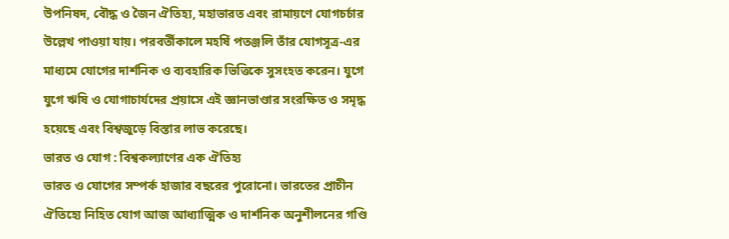উপনিষদ, বৌদ্ধ ও জৈন ঐতিহ্য, মহাভারত এবং রামায়ণে যোগচর্চার উল্লেখ পাওয়া যায়। পরবর্তীকালে মহর্ষি পতঞ্জলি তাঁর যোগসূত্র-এর মাধ্যমে যোগের দার্শনিক ও ব্যবহারিক ভিত্তিকে সুসংহত করেন। যুগে যুগে ঋষি ও যোগাচার্যদের প্রয়াসে এই জ্ঞানভাণ্ডার সংরক্ষিত ও সমৃদ্ধ হয়েছে এবং বিশ্বজুড়ে বিস্তার লাভ করেছে।
ভারত ও যোগ : বিশ্বকল্যাণের এক ঐতিহ্য
ভারত ও যোগের সম্পর্ক হাজার বছরের পুরোনো। ভারতের প্রাচীন ঐতিহ্যে নিহিত যোগ আজ আধ্যাত্মিক ও দার্শনিক অনুশীলনের গণ্ডি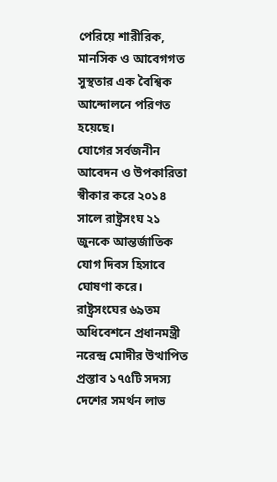পেরিয়ে শারীরিক, মানসিক ও আবেগগত সুস্থতার এক বৈশ্বিক আন্দোলনে পরিণত হয়েছে।
যোগের সর্বজনীন আবেদন ও উপকারিতা স্বীকার করে ২০১৪ সালে রাষ্ট্রসংঘ ২১ জুনকে আন্তর্জাতিক যোগ দিবস হিসাবে ঘোষণা করে। রাষ্ট্রসংঘের ৬৯তম অধিবেশনে প্রধানমন্ত্রী নরেন্দ্র মোদীর উত্থাপিত প্রস্তাব ১৭৫টি সদস্য দেশের সমর্থন লাভ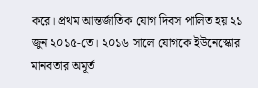করে। প্রথম আন্তর্জাতিক যোগ দিবস পালিত হয় ২১ জুন ২০১৫-তে। ২০১৬ সালে যোগকে ইউনেস্কোর মানবতার অমূর্ত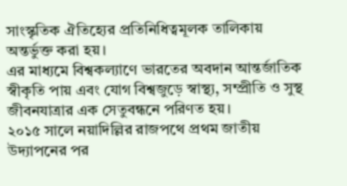সাংস্কৃতিক ঐতিহ্যের প্রতিনিধিত্বমূলক তালিকায় অন্তর্ভুক্ত করা হয়।
এর মাধ্যমে বিশ্বকল্যাণে ভারতের অবদান আন্তর্জাতিক স্বীকৃতি পায় এবং যোগ বিশ্বজুড়ে স্বাস্থ্য, সম্প্রীতি ও সুস্থ জীবনযাত্রার এক সেতুবন্ধনে পরিণত হয়।
২০১৫ সালে নয়াদিল্লির রাজপথে প্রথম জাতীয় উদ্যাপনের পর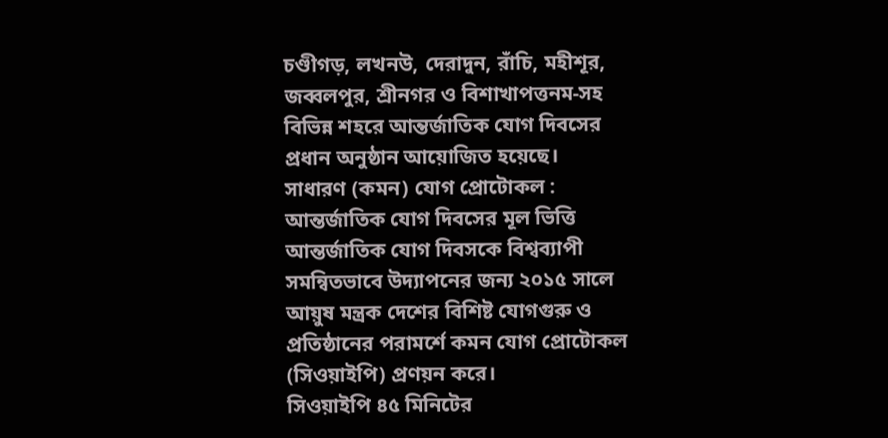চণ্ডীগড়, লখনউ, দেরাদুন, রাঁচি, মহীশূর, জব্বলপুর, শ্রীনগর ও বিশাখাপত্তনম-সহ বিভিন্ন শহরে আন্তর্জাতিক যোগ দিবসের প্রধান অনুষ্ঠান আয়োজিত হয়েছে।
সাধারণ (কমন) যোগ প্রোটোকল : আন্তর্জাতিক যোগ দিবসের মূল ভিত্তি
আন্তর্জাতিক যোগ দিবসকে বিশ্বব্যাপী সমন্বিতভাবে উদ্যাপনের জন্য ২০১৫ সালে আয়ুষ মন্ত্রক দেশের বিশিষ্ট যোগগুরু ও প্রতিষ্ঠানের পরামর্শে কমন যোগ প্রোটোকল (সিওয়াইপি) প্রণয়ন করে।
সিওয়াইপি ৪৫ মিনিটের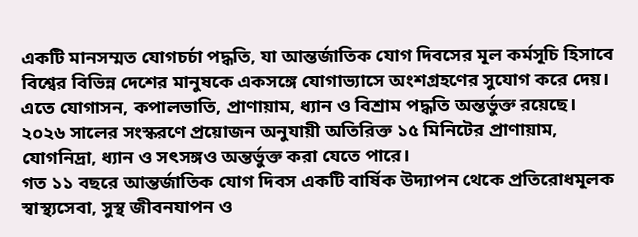একটি মানসম্মত যোগচর্চা পদ্ধতি, যা আন্তর্জাতিক যোগ দিবসের মূল কর্মসূচি হিসাবে বিশ্বের বিভিন্ন দেশের মানুষকে একসঙ্গে যোগাভ্যাসে অংশগ্রহণের সুযোগ করে দেয়। এতে যোগাসন, কপালভাতি, প্রাণায়াম, ধ্যান ও বিশ্রাম পদ্ধতি অন্তর্ভুক্ত রয়েছে।
২০২৬ সালের সংস্করণে প্রয়োজন অনুযায়ী অতিরিক্ত ১৫ মিনিটের প্রাণায়াম, যোগনিদ্রা, ধ্যান ও সৎসঙ্গও অন্তর্ভুক্ত করা যেতে পারে।
গত ১১ বছরে আন্তর্জাতিক যোগ দিবস একটি বার্ষিক উদ্যাপন থেকে প্রতিরোধমূলক স্বাস্থ্যসেবা, সুস্থ জীবনযাপন ও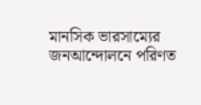মানসিক ভারসাম্যের জনআন্দোলনে পরিণত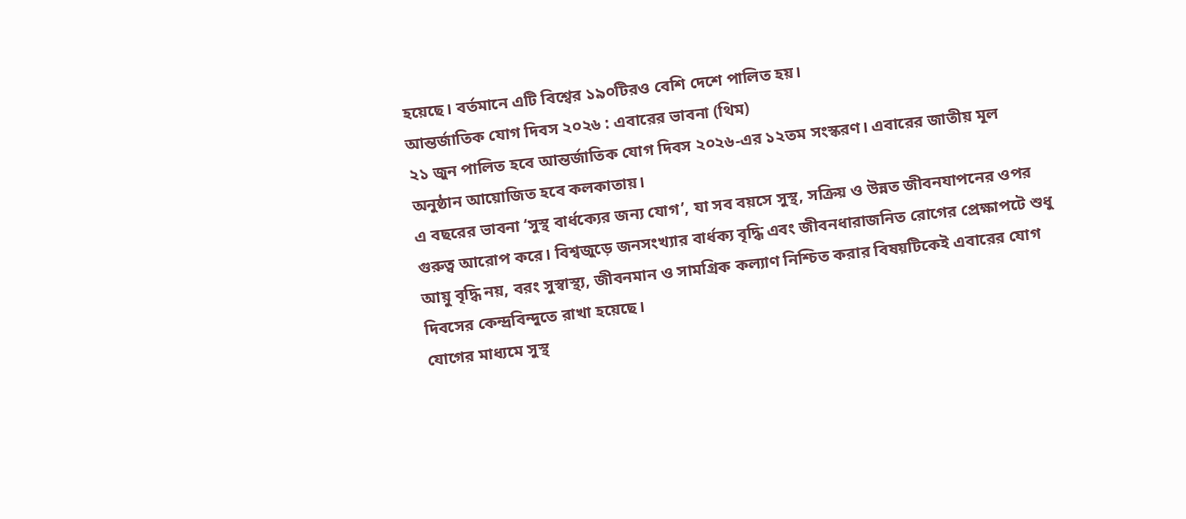হয়েছে। বর্তমানে এটি বিশ্বের ১৯০টিরও বেশি দেশে পালিত হয়।
আন্তর্জাতিক যোগ দিবস ২০২৬ : এবারের ভাবনা (থিম)
২১ জুন পালিত হবে আন্তর্জাতিক যোগ দিবস ২০২৬-এর ১২তম সংস্করণ। এবারের জাতীয় মূল অনুষ্ঠান আয়োজিত হবে কলকাতায়।
এ বছরের ভাবনা ‘সুস্থ বার্ধক্যের জন্য যোগ’, যা সব বয়সে সুস্থ, সক্রিয় ও উন্নত জীবনযাপনের ওপর গুরুত্ব আরোপ করে। বিশ্বজুড়ে জনসংখ্যার বার্ধক্য বৃদ্ধি এবং জীবনধারাজনিত রোগের প্রেক্ষাপটে শুধু আয়ু বৃদ্ধি নয়, বরং সুস্বাস্থ্য, জীবনমান ও সামগ্রিক কল্যাণ নিশ্চিত করার বিষয়টিকেই এবারের যোগ দিবসের কেন্দ্রবিন্দুতে রাখা হয়েছে।
যোগের মাধ্যমে সুস্থ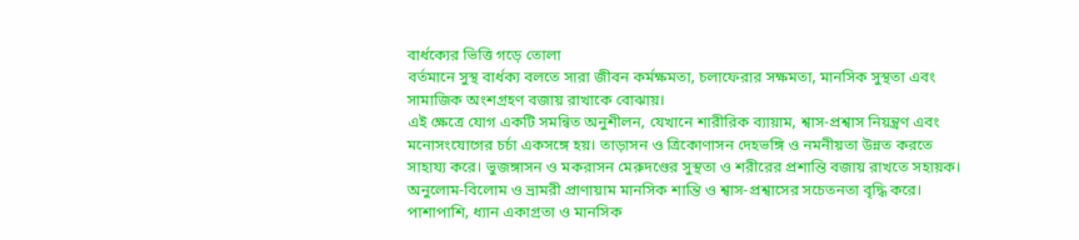বার্ধক্যের ভিত্তি গড়ে তোলা
বর্তমানে সুস্থ বার্ধক্য বলতে সারা জীবন কর্মক্ষমতা, চলাফেরার সক্ষমতা, মানসিক সুস্থতা এবং সামাজিক অংশগ্রহণ বজায় রাখাকে বোঝায়।
এই ক্ষেত্রে যোগ একটি সমন্বিত অনুশীলন, যেখানে শারীরিক ব্যায়াম, শ্বাস-প্রশ্বাস নিয়ন্ত্রণ এবং মনোসংযোগের চর্চা একসঙ্গে হয়। তাড়াসন ও ত্রিকোণাসন দেহভঙ্গি ও নমনীয়তা উন্নত করতে সাহায্য করে। ভুজঙ্গাসন ও মকরাসন মেরুদণ্ডের সুস্থতা ও শরীরের প্রশান্তি বজায় রাখতে সহায়ক। অনুলোম-বিলোম ও ভ্রামরী প্রাণায়াম মানসিক শান্তি ও শ্বাস-প্রশ্বাসের সচেতনতা বৃদ্ধি করে। পাশাপাশি, ধ্যান একাগ্রতা ও মানসিক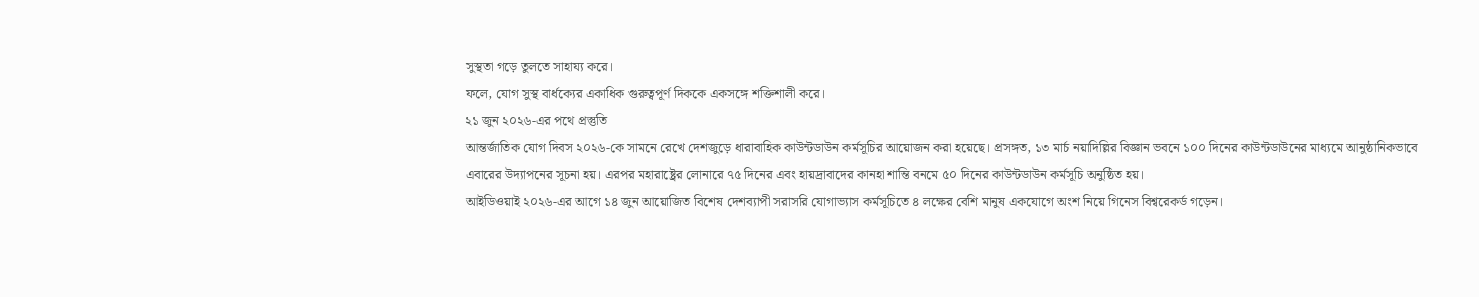সুস্থতা গড়ে তুলতে সাহায্য করে।
ফলে, যোগ সুস্থ বার্ধক্যের একাধিক গুরুত্বপূর্ণ দিককে একসঙ্গে শক্তিশালী করে।
২১ জুন ২০২৬-এর পথে প্রস্তুতি
আন্তর্জাতিক যোগ দিবস ২০২৬-কে সামনে রেখে দেশজুড়ে ধারাবাহিক কাউন্টডাউন কর্মসূচির আয়োজন করা হয়েছে। প্রসঙ্গত, ১৩ মার্চ নয়াদিল্লির বিজ্ঞান ভবনে ১০০ দিনের কাউন্টডাউনের মাধ্যমে আনুষ্ঠানিকভাবে এবারের উদ্যাপনের সূচনা হয়। এরপর মহারাষ্ট্রের লোনারে ৭৫ দিনের এবং হায়দ্রাবাদের কানহা শান্তি বনমে ৫০ দিনের কাউন্টডাউন কর্মসূচি অনুষ্ঠিত হয়।
আইডিওয়াই ২০২৬-এর আগে ১৪ জুন আয়োজিত বিশেষ দেশব্যাপী সরাসরি যোগাভ্যাস কর্মসূচিতে ৪ লক্ষের বেশি মানুষ একযোগে অংশ নিয়ে গিনেস বিশ্বরেকর্ড গড়েন।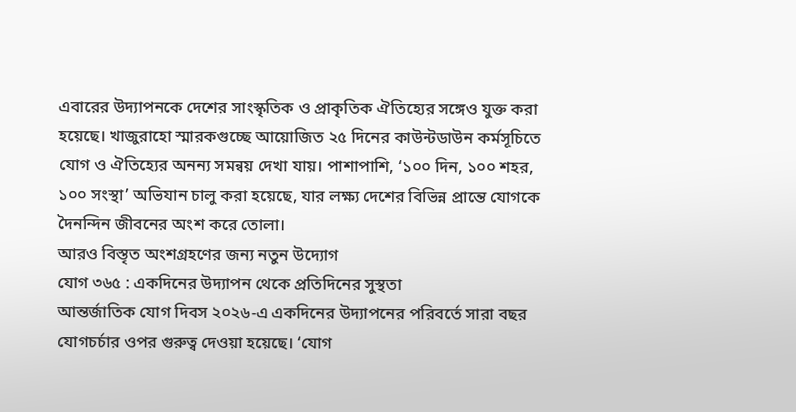এবারের উদ্যাপনকে দেশের সাংস্কৃতিক ও প্রাকৃতিক ঐতিহ্যের সঙ্গেও যুক্ত করা হয়েছে। খাজুরাহো স্মারকগুচ্ছে আয়োজিত ২৫ দিনের কাউন্টডাউন কর্মসূচিতে যোগ ও ঐতিহ্যের অনন্য সমন্বয় দেখা যায়। পাশাপাশি, ‘১০০ দিন, ১০০ শহর, ১০০ সংস্থা’ অভিযান চালু করা হয়েছে, যার লক্ষ্য দেশের বিভিন্ন প্রান্তে যোগকে দৈনন্দিন জীবনের অংশ করে তোলা।
আরও বিস্তৃত অংশগ্রহণের জন্য নতুন উদ্যোগ
যোগ ৩৬৫ : একদিনের উদ্যাপন থেকে প্রতিদিনের সুস্থতা
আন্তর্জাতিক যোগ দিবস ২০২৬-এ একদিনের উদ্যাপনের পরিবর্তে সারা বছর যোগচর্চার ওপর গুরুত্ব দেওয়া হয়েছে। ‘যোগ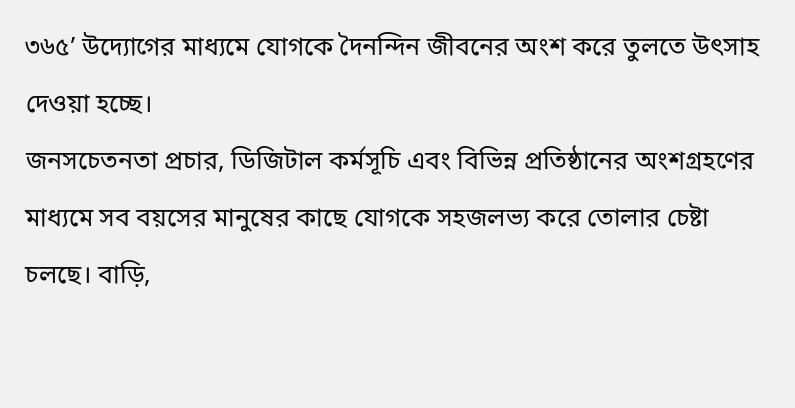৩৬৫’ উদ্যোগের মাধ্যমে যোগকে দৈনন্দিন জীবনের অংশ করে তুলতে উৎসাহ দেওয়া হচ্ছে।
জনসচেতনতা প্রচার, ডিজিটাল কর্মসূচি এবং বিভিন্ন প্রতিষ্ঠানের অংশগ্রহণের মাধ্যমে সব বয়সের মানুষের কাছে যোগকে সহজলভ্য করে তোলার চেষ্টা চলছে। বাড়ি,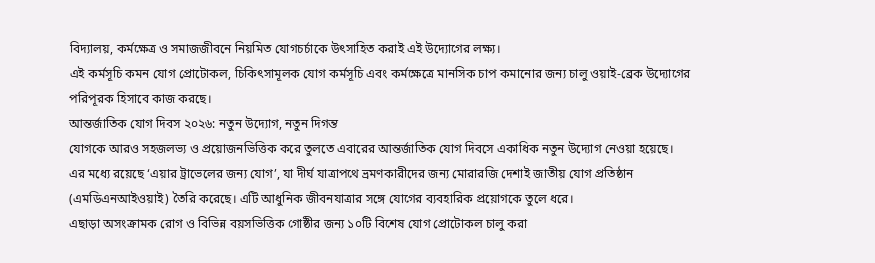বিদ্যালয়, কর্মক্ষেত্র ও সমাজজীবনে নিয়মিত যোগচর্চাকে উৎসাহিত করাই এই উদ্যোগের লক্ষ্য।
এই কর্মসূচি কমন যোগ প্রোটোকল, চিকিৎসামূলক যোগ কর্মসূচি এবং কর্মক্ষেত্রে মানসিক চাপ কমানোর জন্য চালু ওয়াই-ব্রেক উদ্যোগের পরিপূরক হিসাবে কাজ করছে।
আন্তর্জাতিক যোগ দিবস ২০২৬: নতুন উদ্যোগ, নতুন দিগন্ত
যোগকে আরও সহজলভ্য ও প্রয়োজনভিত্তিক করে তুলতে এবারের আন্তর্জাতিক যোগ দিবসে একাধিক নতুন উদ্যোগ নেওয়া হয়েছে।
এর মধ্যে রয়েছে ‘এয়ার ট্রাভেলের জন্য যোগ’, যা দীর্ঘ যাত্রাপথে ভ্রমণকারীদের জন্য মোরারজি দেশাই জাতীয় যোগ প্রতিষ্ঠান (এমডিএনআইওয়াই) তৈরি করেছে। এটি আধুনিক জীবনযাত্রার সঙ্গে যোগের ব্যবহারিক প্রয়োগকে তুলে ধরে।
এছাড়া অসংক্রামক রোগ ও বিভিন্ন বয়সভিত্তিক গোষ্ঠীর জন্য ১০টি বিশেষ যোগ প্রোটোকল চালু করা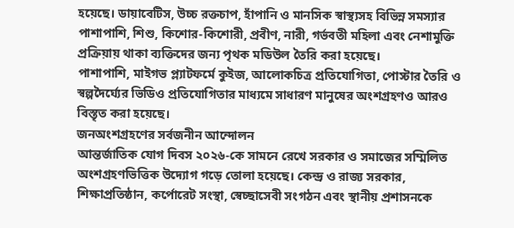হয়েছে। ডায়াবেটিস, উচ্চ রক্তচাপ, হাঁপানি ও মানসিক স্বাস্থ্যসহ বিভিন্ন সমস্যার পাশাপাশি, শিশু, কিশোর-কিশোরী, প্রবীণ, নারী, গর্ভবতী মহিলা এবং নেশামুক্তি প্রক্রিয়ায় থাকা ব্যক্তিদের জন্য পৃথক মডিউল তৈরি করা হয়েছে।
পাশাপাশি, মাইগভ প্ল্যাটফর্মে কুইজ, আলোকচিত্র প্রতিযোগিতা, পোস্টার তৈরি ও স্বল্পদৈর্ঘ্যের ভিডিও প্রতিযোগিতার মাধ্যমে সাধারণ মানুষের অংশগ্রহণও আরও বিস্তৃত করা হয়েছে।
জনঅংশগ্রহণের সর্বজনীন আন্দোলন
আন্তর্জাতিক যোগ দিবস ২০২৬-কে সামনে রেখে সরকার ও সমাজের সম্মিলিত অংশগ্রহণভিত্তিক উদ্যোগ গড়ে তোলা হয়েছে। কেন্দ্র ও রাজ্য সরকার, শিক্ষাপ্রতিষ্ঠান, কর্পোরেট সংস্থা, স্বেচ্ছাসেবী সংগঠন এবং স্থানীয় প্রশাসনকে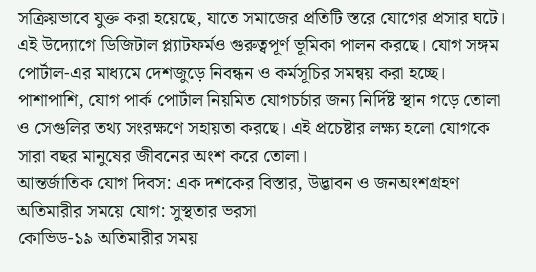সক্রিয়ভাবে যুক্ত করা হয়েছে, যাতে সমাজের প্রতিটি স্তরে যোগের প্রসার ঘটে।
এই উদ্যোগে ডিজিটাল প্ল্যাটফর্মও গুরুত্বপূর্ণ ভূমিকা পালন করছে। যোগ সঙ্গম পোর্টাল-এর মাধ্যমে দেশজুড়ে নিবন্ধন ও কর্মসূচির সমন্বয় করা হচ্ছে। পাশাপাশি, যোগ পার্ক পোর্টাল নিয়মিত যোগচর্চার জন্য নির্দিষ্ট স্থান গড়ে তোলা ও সেগুলির তথ্য সংরক্ষণে সহায়তা করছে। এই প্রচেষ্টার লক্ষ্য হলো যোগকে সারা বছর মানুষের জীবনের অংশ করে তোলা।
আন্তর্জাতিক যোগ দিবস: এক দশকের বিস্তার, উদ্ভাবন ও জনঅংশগ্রহণ
অতিমারীর সময়ে যোগ: সুস্থতার ভরসা
কোভিড-১৯ অতিমারীর সময়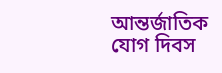আন্তর্জাতিক যোগ দিবস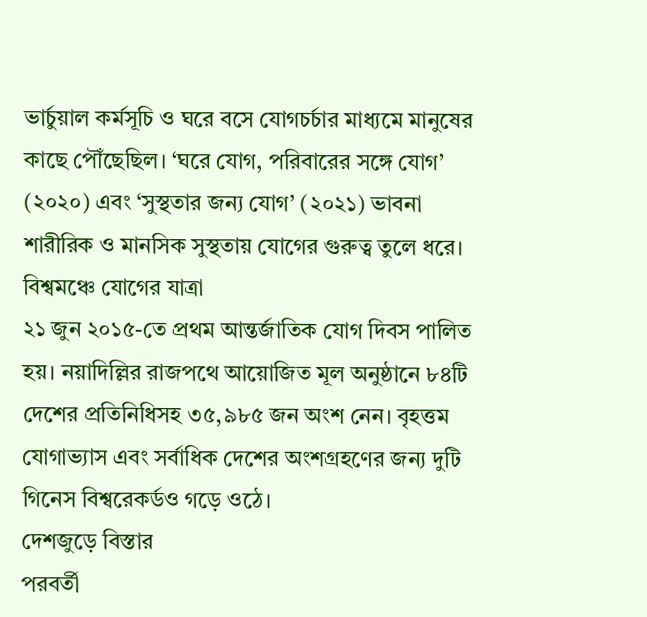ভার্চুয়াল কর্মসূচি ও ঘরে বসে যোগচর্চার মাধ্যমে মানুষের কাছে পৌঁছেছিল। ‘ঘরে যোগ, পরিবারের সঙ্গে যোগ’ (২০২০) এবং ‘সুস্থতার জন্য যোগ’ (২০২১) ভাবনা শারীরিক ও মানসিক সুস্থতায় যোগের গুরুত্ব তুলে ধরে।
বিশ্বমঞ্চে যোগের যাত্রা
২১ জুন ২০১৫-তে প্রথম আন্তর্জাতিক যোগ দিবস পালিত হয়। নয়াদিল্লির রাজপথে আয়োজিত মূল অনুষ্ঠানে ৮৪টি দেশের প্রতিনিধিসহ ৩৫,৯৮৫ জন অংশ নেন। বৃহত্তম যোগাভ্যাস এবং সর্বাধিক দেশের অংশগ্রহণের জন্য দুটি গিনেস বিশ্বরেকর্ডও গড়ে ওঠে।
দেশজুড়ে বিস্তার
পরবর্তী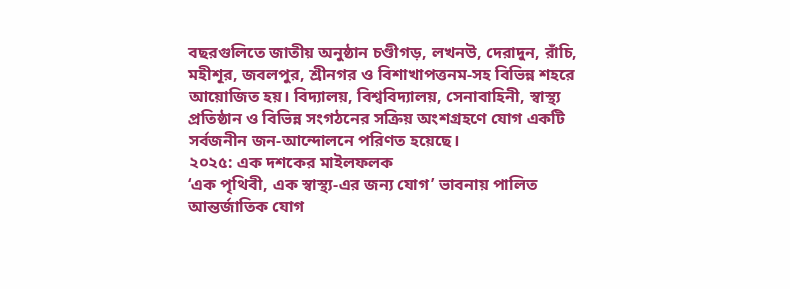বছরগুলিতে জাতীয় অনুষ্ঠান চণ্ডীগড়, লখনউ, দেরাদুন, রাঁচি, মহীশূর, জবলপুর, শ্রীনগর ও বিশাখাপত্তনম-সহ বিভিন্ন শহরে আয়োজিত হয়। বিদ্যালয়, বিশ্ববিদ্যালয়, সেনাবাহিনী, স্বাস্থ্য প্রতিষ্ঠান ও বিভিন্ন সংগঠনের সক্রিয় অংশগ্রহণে যোগ একটি সর্বজনীন জন-আন্দোলনে পরিণত হয়েছে।
২০২৫: এক দশকের মাইলফলক
‘এক পৃথিবী, এক স্বাস্থ্য-এর জন্য যোগ’ ভাবনায় পালিত আন্তর্জাতিক যোগ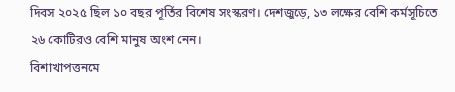দিবস ২০২৫ ছিল ১০ বছর পূর্তির বিশেষ সংস্করণ। দেশজুড়ে, ১৩ লক্ষের বেশি কর্মসূচিতে ২৬ কোটিরও বেশি মানুষ অংশ নেন।
বিশাখাপত্তনমে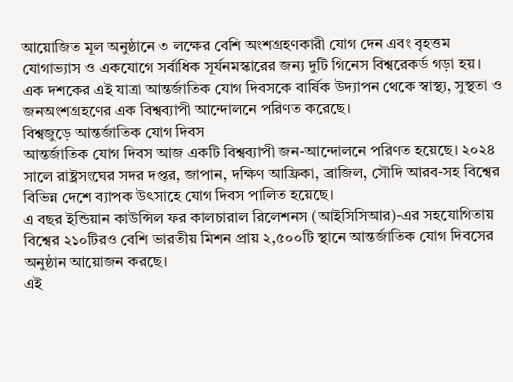আয়োজিত মূল অনুষ্ঠানে ৩ লক্ষের বেশি অংশগ্রহণকারী যোগ দেন এবং বৃহত্তম যোগাভ্যাস ও একযোগে সর্বাধিক সূর্যনমস্কারের জন্য দুটি গিনেস বিশ্বরেকর্ড গড়া হয়।
এক দশকের এই যাত্রা আন্তর্জাতিক যোগ দিবসকে বার্ষিক উদ্যাপন থেকে স্বাস্থ্য, সুস্থতা ও জনঅংশগ্রহণের এক বিশ্বব্যাপী আন্দোলনে পরিণত করেছে।
বিশ্বজুড়ে আন্তর্জাতিক যোগ দিবস
আন্তর্জাতিক যোগ দিবস আজ একটি বিশ্বব্যাপী জন-আন্দোলনে পরিণত হয়েছে। ২০২৪ সালে রাষ্ট্রসংঘের সদর দপ্তর, জাপান, দক্ষিণ আফ্রিকা, ব্রাজিল, সৌদি আরব-সহ বিশ্বের বিভিন্ন দেশে ব্যাপক উৎসাহে যোগ দিবস পালিত হয়েছে।
এ বছর ইন্ডিয়ান কাউন্সিল ফর কালচারাল রিলেশনস (আইসিসিআর)-এর সহযোগিতায় বিশ্বের ২১০টিরও বেশি ভারতীয় মিশন প্রায় ২,৫০০টি স্থানে আন্তর্জাতিক যোগ দিবসের অনুষ্ঠান আয়োজন করছে।
এই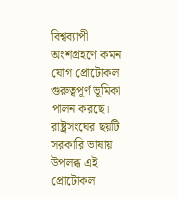বিশ্বব্যাপী অংশগ্রহণে কমন যোগ প্রোটোকল গুরুত্বপূর্ণ ভূমিকা পালন করছে। রাষ্ট্রসংঘের ছয়টি সরকারি ভাষায় উপলব্ধ এই প্রোটোকল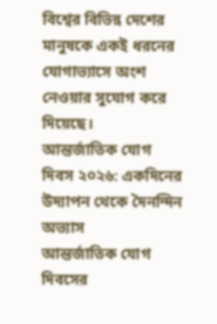বিশ্বের বিভিন্ন দেশের মানুষকে একই ধরনের যোগাভ্যাসে অংশ নেওয়ার সুযোগ করে দিয়েছে।
আন্তর্জাতিক যোগ দিবস ২০২৬: একদিনের উদ্যাপন থেকে দৈনন্দিন অভ্যাস
আন্তর্জাতিক যোগ দিবসের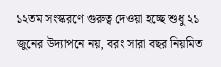১২তম সংস্করণে গুরুত্ব দেওয়া হচ্ছে শুধু ২১ জুনের উদ্যাপনে নয়, বরং সারা বছর নিয়মিত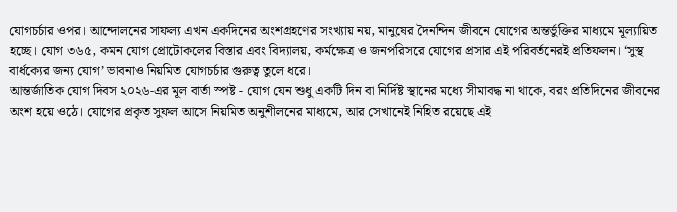যোগচর্চার ওপর। আন্দোলনের সাফল্য এখন একদিনের অংশগ্রহণের সংখ্যায় নয়, মানুষের দৈনন্দিন জীবনে যোগের অন্তর্ভুক্তির মাধ্যমে মূল্যায়িত হচ্ছে। যোগ ৩৬৫, কমন যোগ প্রোটোকলের বিস্তার এবং বিদ্যালয়, কর্মক্ষেত্র ও জনপরিসরে যোগের প্রসার এই পরিবর্তনেরই প্রতিফলন। ‘সুস্থ বার্ধক্যের জন্য যোগ’ ভাবনাও নিয়মিত যোগচর্চার গুরুত্ব তুলে ধরে।
আন্তর্জাতিক যোগ দিবস ২০২৬-এর মূল বার্তা স্পষ্ট - যোগ যেন শুধু একটি দিন বা নির্দিষ্ট স্থানের মধ্যে সীমাবদ্ধ না থাকে, বরং প্রতিদিনের জীবনের অংশ হয়ে ওঠে। যোগের প্রকৃত সুফল আসে নিয়মিত অনুশীলনের মাধ্যমে, আর সেখানেই নিহিত রয়েছে এই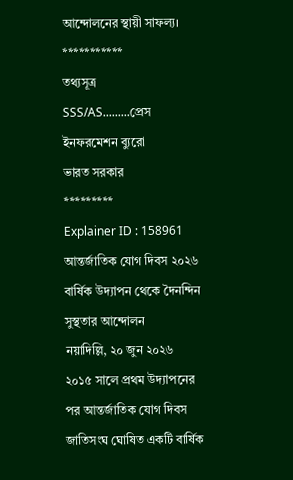আন্দোলনের স্থায়ী সাফল্য।
***********
তথ্যসূত্র
SSS/AS.........প্রেস ইনফরমেশন ব্যুরো
ভারত সরকার
*********
Explainer ID : 158961
আন্তর্জাতিক যোগ দিবস ২০২৬
বার্ষিক উদ্যাপন থেকে দৈনন্দিন সুস্থতার আন্দোলন
নয়াদিল্লি, ২০ জুন ২০২৬
২০১৫ সালে প্রথম উদ্যাপনের পর আন্তর্জাতিক যোগ দিবস জাতিসংঘ ঘোষিত একটি বার্ষিক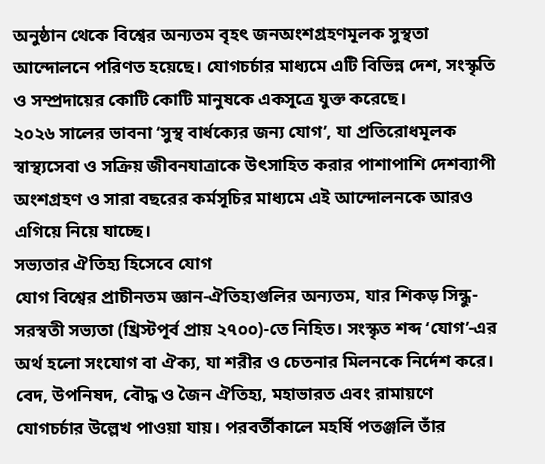অনুষ্ঠান থেকে বিশ্বের অন্যতম বৃহৎ জনঅংশগ্রহণমূলক সুস্থতা আন্দোলনে পরিণত হয়েছে। যোগচর্চার মাধ্যমে এটি বিভিন্ন দেশ, সংস্কৃতি ও সম্প্রদায়ের কোটি কোটি মানুষকে একসূত্রে যুক্ত করেছে।
২০২৬ সালের ভাবনা ‘সুস্থ বার্ধক্যের জন্য যোগ’, যা প্রতিরোধমূলক স্বাস্থ্যসেবা ও সক্রিয় জীবনযাত্রাকে উৎসাহিত করার পাশাপাশি দেশব্যাপী অংশগ্রহণ ও সারা বছরের কর্মসূচির মাধ্যমে এই আন্দোলনকে আরও এগিয়ে নিয়ে যাচ্ছে।
সভ্যতার ঐতিহ্য হিসেবে যোগ
যোগ বিশ্বের প্রাচীনতম জ্ঞান-ঐতিহ্যগুলির অন্যতম, যার শিকড় সিন্ধু-সরস্বতী সভ্যতা (খ্রিস্টপূর্ব প্রায় ২৭০০)-তে নিহিত। সংস্কৃত শব্দ ‘যোগ’-এর অর্থ হলো সংযোগ বা ঐক্য, যা শরীর ও চেতনার মিলনকে নির্দেশ করে।
বেদ, উপনিষদ, বৌদ্ধ ও জৈন ঐতিহ্য, মহাভারত এবং রামায়ণে যোগচর্চার উল্লেখ পাওয়া যায়। পরবর্তীকালে মহর্ষি পতঞ্জলি তাঁর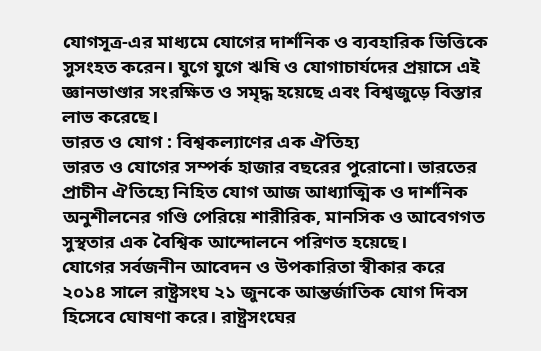যোগসূত্র-এর মাধ্যমে যোগের দার্শনিক ও ব্যবহারিক ভিত্তিকে সুসংহত করেন। যুগে যুগে ঋষি ও যোগাচার্যদের প্রয়াসে এই জ্ঞানভাণ্ডার সংরক্ষিত ও সমৃদ্ধ হয়েছে এবং বিশ্বজুড়ে বিস্তার লাভ করেছে।
ভারত ও যোগ : বিশ্বকল্যাণের এক ঐতিহ্য
ভারত ও যোগের সম্পর্ক হাজার বছরের পুরোনো। ভারতের প্রাচীন ঐতিহ্যে নিহিত যোগ আজ আধ্যাত্মিক ও দার্শনিক অনুশীলনের গণ্ডি পেরিয়ে শারীরিক, মানসিক ও আবেগগত সুস্থতার এক বৈশ্বিক আন্দোলনে পরিণত হয়েছে।
যোগের সর্বজনীন আবেদন ও উপকারিতা স্বীকার করে ২০১৪ সালে রাষ্ট্রসংঘ ২১ জুনকে আন্তর্জাতিক যোগ দিবস হিসেবে ঘোষণা করে। রাষ্ট্রসংঘের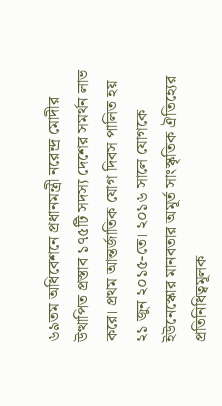৬৯তম অধিবেশনে প্রধানমন্ত্রী নরেন্দ্র মোদীর উত্থাপিত প্রস্তাব ১৭৫টি সদস্য দেশের সমর্থন লাভ করে। প্রথম আন্তর্জাতিক যোগ দিবস পালিত হয় ২১ জুন ২০১৫-তে। ২০১৬ সালে যোগকে ইউনেস্কোর মানবতার অমূর্ত সাংস্কৃতিক ঐতিহ্যের প্রতিনিধিত্বমূলক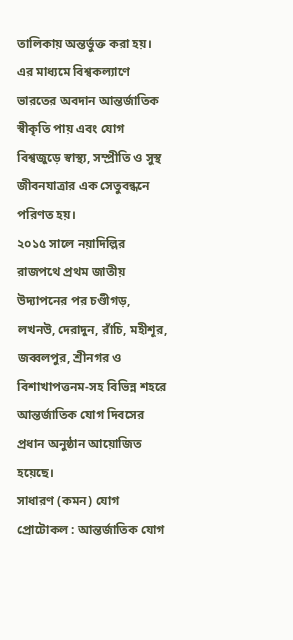তালিকায় অন্তর্ভুক্ত করা হয়।
এর মাধ্যমে বিশ্বকল্যাণে ভারতের অবদান আন্তর্জাতিক স্বীকৃতি পায় এবং যোগ বিশ্বজুড়ে স্বাস্থ্য, সম্প্রীতি ও সুস্থ জীবনযাত্রার এক সেতুবন্ধনে পরিণত হয়।
২০১৫ সালে নয়াদিল্লির রাজপথে প্রথম জাতীয় উদ্যাপনের পর চণ্ডীগড়, লখনউ, দেরাদুন, রাঁচি, মহীশূর, জব্বলপুর, শ্রীনগর ও বিশাখাপত্তনম-সহ বিভিন্ন শহরে আন্তর্জাতিক যোগ দিবসের প্রধান অনুষ্ঠান আয়োজিত হয়েছে।
সাধারণ (কমন) যোগ প্রোটোকল : আন্তর্জাতিক যোগ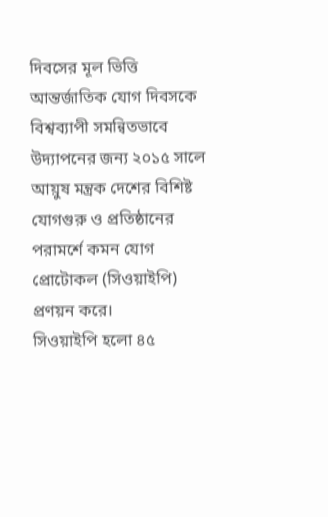দিবসের মূল ভিত্তি
আন্তর্জাতিক যোগ দিবসকে বিশ্বব্যাপী সমন্বিতভাবে উদ্যাপনের জন্য ২০১৫ সালে আয়ুষ মন্ত্রক দেশের বিশিষ্ট যোগগুরু ও প্রতিষ্ঠানের পরামর্শে কমন যোগ প্রোটোকল (সিওয়াইপি) প্রণয়ন করে।
সিওয়াইপি হলো ৪৫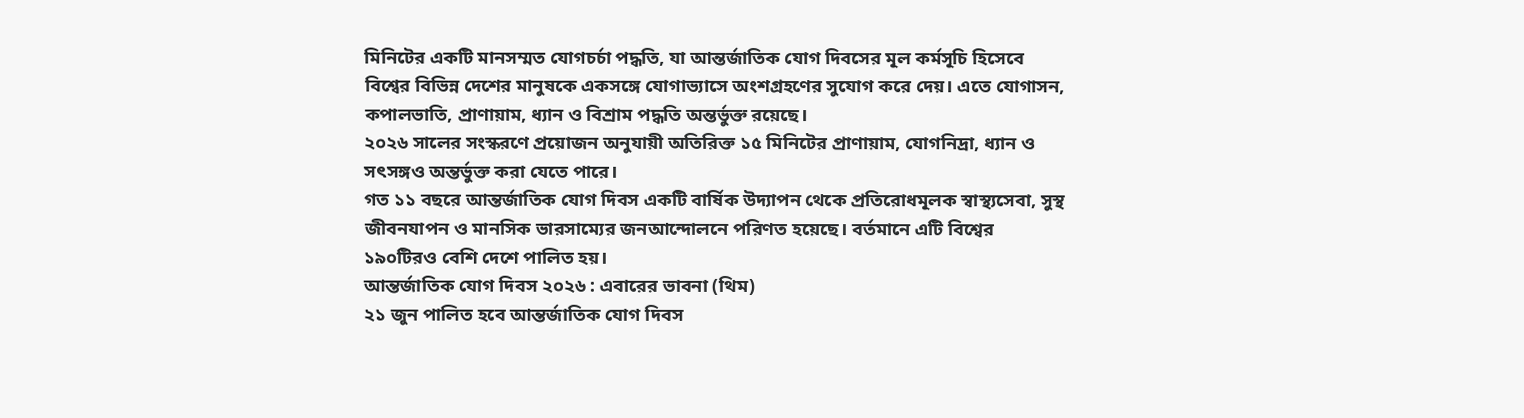মিনিটের একটি মানসম্মত যোগচর্চা পদ্ধতি, যা আন্তর্জাতিক যোগ দিবসের মূল কর্মসূচি হিসেবে বিশ্বের বিভিন্ন দেশের মানুষকে একসঙ্গে যোগাভ্যাসে অংশগ্রহণের সুযোগ করে দেয়। এতে যোগাসন, কপালভাতি, প্রাণায়াম, ধ্যান ও বিশ্রাম পদ্ধতি অন্তর্ভুক্ত রয়েছে।
২০২৬ সালের সংস্করণে প্রয়োজন অনুযায়ী অতিরিক্ত ১৫ মিনিটের প্রাণায়াম, যোগনিদ্রা, ধ্যান ও সৎসঙ্গও অন্তর্ভুক্ত করা যেতে পারে।
গত ১১ বছরে আন্তর্জাতিক যোগ দিবস একটি বার্ষিক উদ্যাপন থেকে প্রতিরোধমূলক স্বাস্থ্যসেবা, সুস্থ জীবনযাপন ও মানসিক ভারসাম্যের জনআন্দোলনে পরিণত হয়েছে। বর্তমানে এটি বিশ্বের ১৯০টিরও বেশি দেশে পালিত হয়।
আন্তর্জাতিক যোগ দিবস ২০২৬ : এবারের ভাবনা (থিম)
২১ জুন পালিত হবে আন্তর্জাতিক যোগ দিবস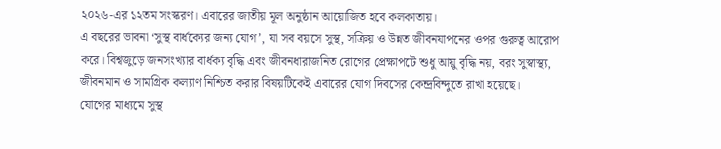২০২৬-এর ১২তম সংস্করণ। এবারের জাতীয় মূল অনুষ্ঠান আয়োজিত হবে কলকাতায়।
এ বছরের ভাবনা ‘সুস্থ বার্ধক্যের জন্য যোগ’, যা সব বয়সে সুস্থ, সক্রিয় ও উন্নত জীবনযাপনের ওপর গুরুত্ব আরোপ করে। বিশ্বজুড়ে জনসংখ্যার বার্ধক্য বৃদ্ধি এবং জীবনধারাজনিত রোগের প্রেক্ষাপটে শুধু আয়ু বৃদ্ধি নয়, বরং সুস্বাস্থ্য, জীবনমান ও সামগ্রিক কল্যাণ নিশ্চিত করার বিষয়টিকেই এবারের যোগ দিবসের কেন্দ্রবিন্দুতে রাখা হয়েছে।
যোগের মাধ্যমে সুস্থ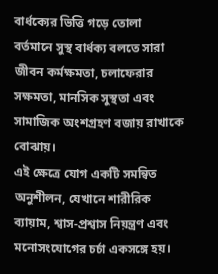বার্ধক্যের ভিত্তি গড়ে তোলা
বর্তমানে সুস্থ বার্ধক্য বলতে সারা জীবন কর্মক্ষমতা, চলাফেরার সক্ষমতা, মানসিক সুস্থতা এবং সামাজিক অংশগ্রহণ বজায় রাখাকে বোঝায়।
এই ক্ষেত্রে যোগ একটি সমন্বিত অনুশীলন, যেখানে শারীরিক ব্যায়াম, শ্বাস-প্রশ্বাস নিয়ন্ত্রণ এবং মনোসংযোগের চর্চা একসঙ্গে হয়।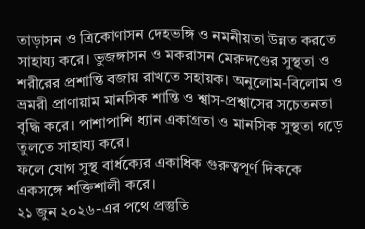তাড়াসন ও ত্রিকোণাসন দেহভঙ্গি ও নমনীয়তা উন্নত করতে সাহায্য করে। ভুজঙ্গাসন ও মকরাসন মেরুদণ্ডের সুস্থতা ও শরীরের প্রশান্তি বজায় রাখতে সহায়ক। অনুলোম-বিলোম ও ভ্রমরী প্রাণায়াম মানসিক শান্তি ও শ্বাস-প্রশ্বাসের সচেতনতা বৃদ্ধি করে। পাশাপাশি ধ্যান একাগ্রতা ও মানসিক সুস্থতা গড়ে তুলতে সাহায্য করে।
ফলে যোগ সুস্থ বার্ধক্যের একাধিক গুরুত্বপূর্ণ দিককে একসঙ্গে শক্তিশালী করে।
২১ জুন ২০২৬-এর পথে প্রস্তুতি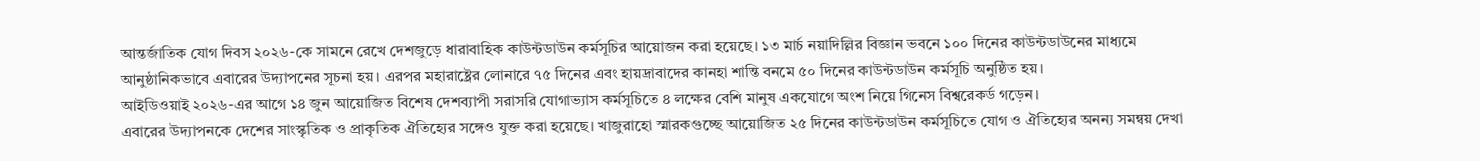আন্তর্জাতিক যোগ দিবস ২০২৬-কে সামনে রেখে দেশজুড়ে ধারাবাহিক কাউন্টডাউন কর্মসূচির আয়োজন করা হয়েছে। ১৩ মার্চ নয়াদিল্লির বিজ্ঞান ভবনে ১০০ দিনের কাউন্টডাউনের মাধ্যমে আনুষ্ঠানিকভাবে এবারের উদ্যাপনের সূচনা হয়। এরপর মহারাষ্ট্রের লোনারে ৭৫ দিনের এবং হায়দ্রাবাদের কানহা শান্তি বনমে ৫০ দিনের কাউন্টডাউন কর্মসূচি অনুষ্ঠিত হয়।
আইডিওয়াই ২০২৬-এর আগে ১৪ জুন আয়োজিত বিশেষ দেশব্যাপী সরাসরি যোগাভ্যাস কর্মসূচিতে ৪ লক্ষের বেশি মানুষ একযোগে অংশ নিয়ে গিনেস বিশ্বরেকর্ড গড়েন।
এবারের উদ্যাপনকে দেশের সাংস্কৃতিক ও প্রাকৃতিক ঐতিহ্যের সঙ্গেও যুক্ত করা হয়েছে। খাজুরাহো স্মারকগুচ্ছে আয়োজিত ২৫ দিনের কাউন্টডাউন কর্মসূচিতে যোগ ও ঐতিহ্যের অনন্য সমন্বয় দেখা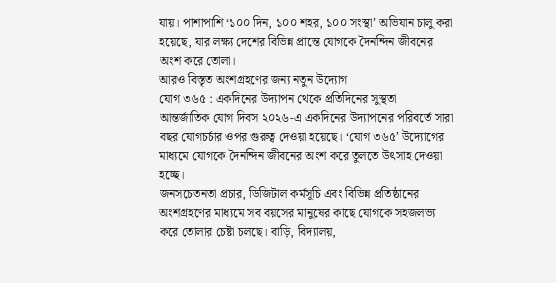যায়। পাশাপাশি ‘১০০ দিন, ১০০ শহর, ১০০ সংস্থা’ অভিযান চালু করা হয়েছে, যার লক্ষ্য দেশের বিভিন্ন প্রান্তে যোগকে দৈনন্দিন জীবনের অংশ করে তোলা।
আরও বিস্তৃত অংশগ্রহণের জন্য নতুন উদ্যোগ
যোগ ৩৬৫ : একদিনের উদ্যাপন থেকে প্রতিদিনের সুস্থতা
আন্তর্জাতিক যোগ দিবস ২০২৬-এ একদিনের উদ্যাপনের পরিবর্তে সারা বছর যোগচর্চার ওপর গুরুত্ব দেওয়া হয়েছে। ‘যোগ ৩৬৫’ উদ্যোগের মাধ্যমে যোগকে দৈনন্দিন জীবনের অংশ করে তুলতে উৎসাহ দেওয়া হচ্ছে।
জনসচেতনতা প্রচার, ডিজিটাল কর্মসূচি এবং বিভিন্ন প্রতিষ্ঠানের অংশগ্রহণের মাধ্যমে সব বয়সের মানুষের কাছে যোগকে সহজলভ্য করে তোলার চেষ্টা চলছে। বাড়ি, বিদ্যালয়,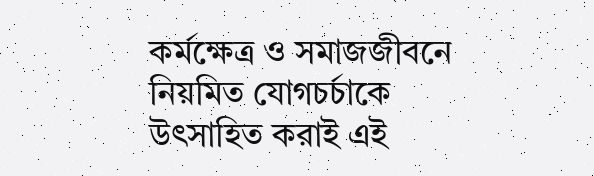কর্মক্ষেত্র ও সমাজজীবনে নিয়মিত যোগচর্চাকে উৎসাহিত করাই এই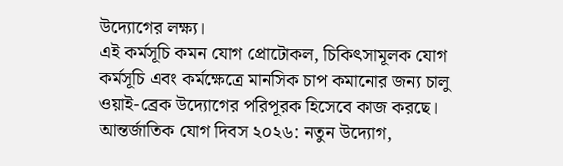উদ্যোগের লক্ষ্য।
এই কর্মসূচি কমন যোগ প্রোটোকল, চিকিৎসামূলক যোগ কর্মসূচি এবং কর্মক্ষেত্রে মানসিক চাপ কমানোর জন্য চালু ওয়াই-ব্রেক উদ্যোগের পরিপূরক হিসেবে কাজ করছে।
আন্তর্জাতিক যোগ দিবস ২০২৬: নতুন উদ্যোগ,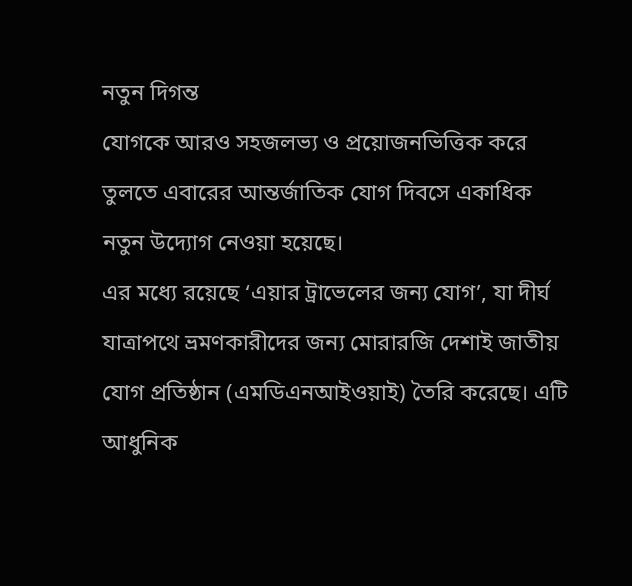নতুন দিগন্ত
যোগকে আরও সহজলভ্য ও প্রয়োজনভিত্তিক করে তুলতে এবারের আন্তর্জাতিক যোগ দিবসে একাধিক নতুন উদ্যোগ নেওয়া হয়েছে।
এর মধ্যে রয়েছে ‘এয়ার ট্রাভেলের জন্য যোগ’, যা দীর্ঘ যাত্রাপথে ভ্রমণকারীদের জন্য মোরারজি দেশাই জাতীয় যোগ প্রতিষ্ঠান (এমডিএনআইওয়াই) তৈরি করেছে। এটি আধুনিক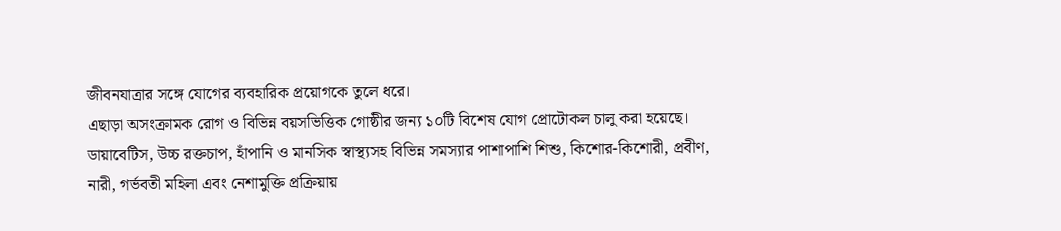জীবনযাত্রার সঙ্গে যোগের ব্যবহারিক প্রয়োগকে তুলে ধরে।
এছাড়া অসংক্রামক রোগ ও বিভিন্ন বয়সভিত্তিক গোষ্ঠীর জন্য ১০টি বিশেষ যোগ প্রোটোকল চালু করা হয়েছে। ডায়াবেটিস, উচ্চ রক্তচাপ, হাঁপানি ও মানসিক স্বাস্থ্যসহ বিভিন্ন সমস্যার পাশাপাশি শিশু, কিশোর-কিশোরী, প্রবীণ, নারী, গর্ভবতী মহিলা এবং নেশামুক্তি প্রক্রিয়ায়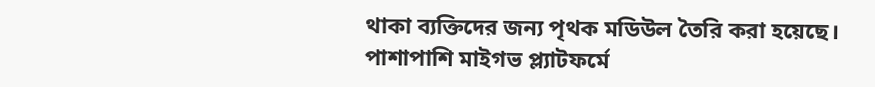থাকা ব্যক্তিদের জন্য পৃথক মডিউল তৈরি করা হয়েছে।
পাশাপাশি মাইগভ প্ল্যাটফর্মে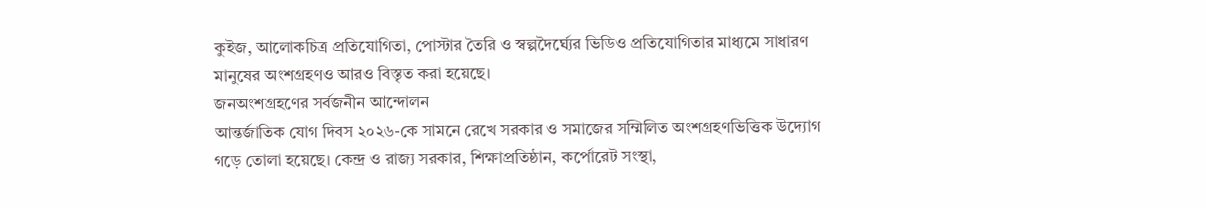কুইজ, আলোকচিত্র প্রতিযোগিতা, পোস্টার তৈরি ও স্বল্পদৈর্ঘ্যের ভিডিও প্রতিযোগিতার মাধ্যমে সাধারণ মানুষের অংশগ্রহণও আরও বিস্তৃত করা হয়েছে।
জনঅংশগ্রহণের সর্বজনীন আন্দোলন
আন্তর্জাতিক যোগ দিবস ২০২৬-কে সামনে রেখে সরকার ও সমাজের সম্মিলিত অংশগ্রহণভিত্তিক উদ্যোগ গড়ে তোলা হয়েছে। কেন্দ্র ও রাজ্য সরকার, শিক্ষাপ্রতিষ্ঠান, কর্পোরেট সংস্থা,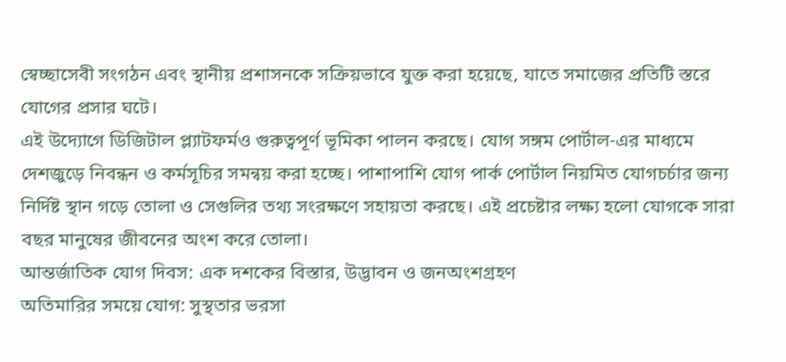স্বেচ্ছাসেবী সংগঠন এবং স্থানীয় প্রশাসনকে সক্রিয়ভাবে যুক্ত করা হয়েছে, যাতে সমাজের প্রতিটি স্তরে যোগের প্রসার ঘটে।
এই উদ্যোগে ডিজিটাল প্ল্যাটফর্মও গুরুত্বপূর্ণ ভূমিকা পালন করছে। যোগ সঙ্গম পোর্টাল-এর মাধ্যমে দেশজুড়ে নিবন্ধন ও কর্মসূচির সমন্বয় করা হচ্ছে। পাশাপাশি যোগ পার্ক পোর্টাল নিয়মিত যোগচর্চার জন্য নির্দিষ্ট স্থান গড়ে তোলা ও সেগুলির তথ্য সংরক্ষণে সহায়তা করছে। এই প্রচেষ্টার লক্ষ্য হলো যোগকে সারা বছর মানুষের জীবনের অংশ করে তোলা।
আন্তর্জাতিক যোগ দিবস: এক দশকের বিস্তার, উদ্ভাবন ও জনঅংশগ্রহণ
অতিমারির সময়ে যোগ: সুস্থতার ভরসা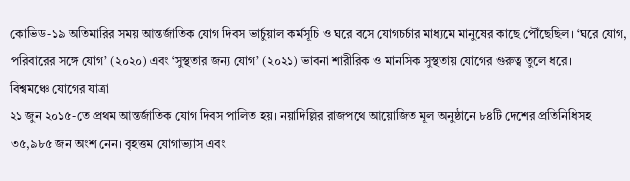কোভিড-১৯ অতিমারির সময় আন্তর্জাতিক যোগ দিবস ভার্চুয়াল কর্মসূচি ও ঘরে বসে যোগচর্চার মাধ্যমে মানুষের কাছে পৌঁছেছিল। ‘ঘরে যোগ, পরিবারের সঙ্গে যোগ’ (২০২০) এবং ‘সুস্থতার জন্য যোগ’ (২০২১) ভাবনা শারীরিক ও মানসিক সুস্থতায় যোগের গুরুত্ব তুলে ধরে।
বিশ্বমঞ্চে যোগের যাত্রা
২১ জুন ২০১৫-তে প্রথম আন্তর্জাতিক যোগ দিবস পালিত হয়। নয়াদিল্লির রাজপথে আয়োজিত মূল অনুষ্ঠানে ৮৪টি দেশের প্রতিনিধিসহ ৩৫,৯৮৫ জন অংশ নেন। বৃহত্তম যোগাভ্যাস এবং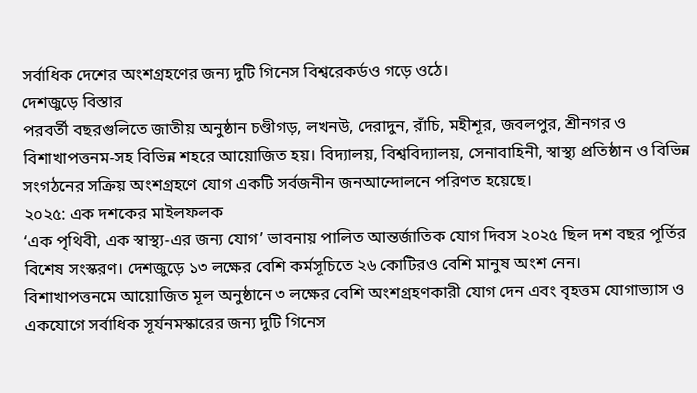সর্বাধিক দেশের অংশগ্রহণের জন্য দুটি গিনেস বিশ্বরেকর্ডও গড়ে ওঠে।
দেশজুড়ে বিস্তার
পরবর্তী বছরগুলিতে জাতীয় অনুষ্ঠান চণ্ডীগড়, লখনউ, দেরাদুন, রাঁচি, মহীশূর, জবলপুর, শ্রীনগর ও বিশাখাপত্তনম-সহ বিভিন্ন শহরে আয়োজিত হয়। বিদ্যালয়, বিশ্ববিদ্যালয়, সেনাবাহিনী, স্বাস্থ্য প্রতিষ্ঠান ও বিভিন্ন সংগঠনের সক্রিয় অংশগ্রহণে যোগ একটি সর্বজনীন জনআন্দোলনে পরিণত হয়েছে।
২০২৫: এক দশকের মাইলফলক
‘এক পৃথিবী, এক স্বাস্থ্য-এর জন্য যোগ’ ভাবনায় পালিত আন্তর্জাতিক যোগ দিবস ২০২৫ ছিল দশ বছর পূর্তির বিশেষ সংস্করণ। দেশজুড়ে ১৩ লক্ষের বেশি কর্মসূচিতে ২৬ কোটিরও বেশি মানুষ অংশ নেন।
বিশাখাপত্তনমে আয়োজিত মূল অনুষ্ঠানে ৩ লক্ষের বেশি অংশগ্রহণকারী যোগ দেন এবং বৃহত্তম যোগাভ্যাস ও একযোগে সর্বাধিক সূর্যনমস্কারের জন্য দুটি গিনেস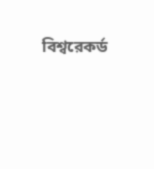বিশ্বরেকর্ড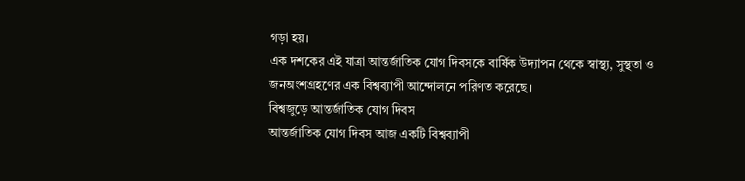গড়া হয়।
এক দশকের এই যাত্রা আন্তর্জাতিক যোগ দিবসকে বার্ষিক উদ্যাপন থেকে স্বাস্থ্য, সুস্থতা ও জনঅংশগ্রহণের এক বিশ্বব্যাপী আন্দোলনে পরিণত করেছে।
বিশ্বজুড়ে আন্তর্জাতিক যোগ দিবস
আন্তর্জাতিক যোগ দিবস আজ একটি বিশ্বব্যাপী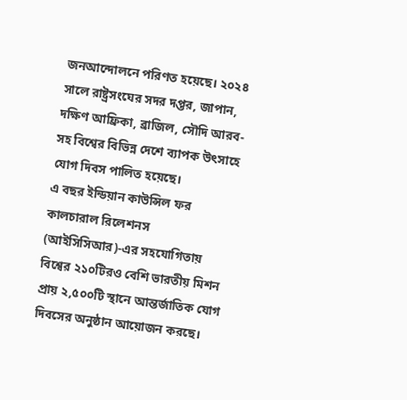জনআন্দোলনে পরিণত হয়েছে। ২০২৪ সালে রাষ্ট্রসংঘের সদর দপ্তর, জাপান, দক্ষিণ আফ্রিকা, ব্রাজিল, সৌদি আরব-সহ বিশ্বের বিভিন্ন দেশে ব্যাপক উৎসাহে যোগ দিবস পালিত হয়েছে।
এ বছর ইন্ডিয়ান কাউন্সিল ফর কালচারাল রিলেশনস (আইসিসিআর)-এর সহযোগিতায় বিশ্বের ২১০টিরও বেশি ভারতীয় মিশন প্রায় ২,৫০০টি স্থানে আন্তর্জাতিক যোগ দিবসের অনুষ্ঠান আয়োজন করছে।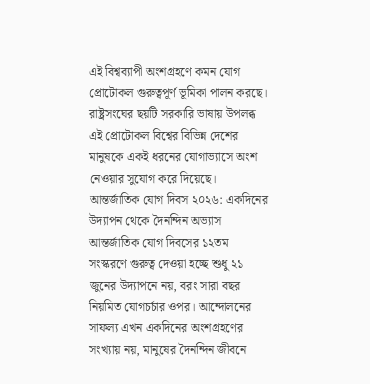এই বিশ্বব্যাপী অংশগ্রহণে কমন যোগ প্রোটোকল গুরুত্বপূর্ণ ভূমিকা পালন করছে। রাষ্ট্রসংঘের ছয়টি সরকারি ভাষায় উপলব্ধ এই প্রোটোকল বিশ্বের বিভিন্ন দেশের মানুষকে একই ধরনের যোগাভ্যাসে অংশ নেওয়ার সুযোগ করে দিয়েছে।
আন্তর্জাতিক যোগ দিবস ২০২৬: একদিনের উদ্যাপন থেকে দৈনন্দিন অভ্যাস
আন্তর্জাতিক যোগ দিবসের ১২তম সংস্করণে গুরুত্ব দেওয়া হচ্ছে শুধু ২১ জুনের উদ্যাপনে নয়, বরং সারা বছর নিয়মিত যোগচর্চার ওপর। আন্দোলনের সাফল্য এখন একদিনের অংশগ্রহণের সংখ্যায় নয়, মানুষের দৈনন্দিন জীবনে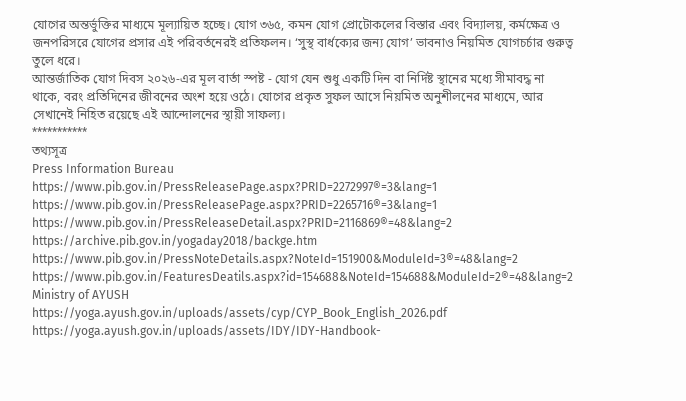যোগের অন্তর্ভুক্তির মাধ্যমে মূল্যায়িত হচ্ছে। যোগ ৩৬৫, কমন যোগ প্রোটোকলের বিস্তার এবং বিদ্যালয়, কর্মক্ষেত্র ও জনপরিসরে যোগের প্রসার এই পরিবর্তনেরই প্রতিফলন। ‘সুস্থ বার্ধক্যের জন্য যোগ’ ভাবনাও নিয়মিত যোগচর্চার গুরুত্ব তুলে ধরে।
আন্তর্জাতিক যোগ দিবস ২০২৬-এর মূল বার্তা স্পষ্ট - যোগ যেন শুধু একটি দিন বা নির্দিষ্ট স্থানের মধ্যে সীমাবদ্ধ না থাকে, বরং প্রতিদিনের জীবনের অংশ হয়ে ওঠে। যোগের প্রকৃত সুফল আসে নিয়মিত অনুশীলনের মাধ্যমে, আর সেখানেই নিহিত রয়েছে এই আন্দোলনের স্থায়ী সাফল্য।
***********
তথ্যসূত্র
Press Information Bureau
https://www.pib.gov.in/PressReleasePage.aspx?PRID=2272997®=3&lang=1
https://www.pib.gov.in/PressReleasePage.aspx?PRID=2265716®=3&lang=1
https://www.pib.gov.in/PressReleaseDetail.aspx?PRID=2116869®=48&lang=2
https://archive.pib.gov.in/yogaday2018/backge.htm
https://www.pib.gov.in/PressNoteDetails.aspx?NoteId=151900&ModuleId=3®=48&lang=2
https://www.pib.gov.in/FeaturesDeatils.aspx?id=154688&NoteId=154688&ModuleId=2®=48&lang=2
Ministry of AYUSH
https://yoga.ayush.gov.in/uploads/assets/cyp/CYP_Book_English_2026.pdf
https://yoga.ayush.gov.in/uploads/assets/IDY/IDY-Handbook-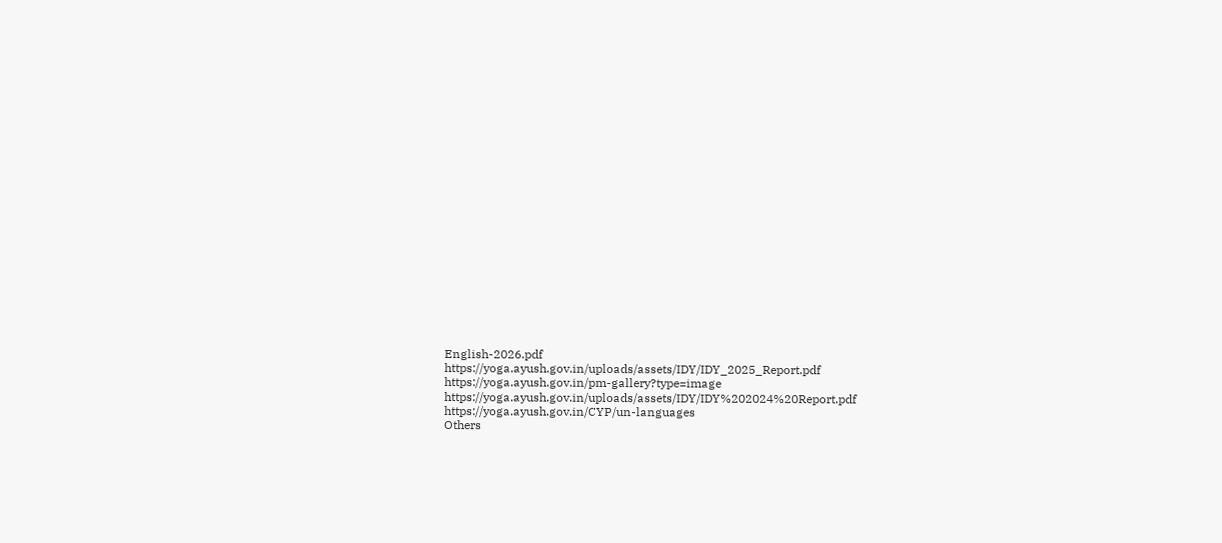English-2026.pdf
https://yoga.ayush.gov.in/uploads/assets/IDY/IDY_2025_Report.pdf
https://yoga.ayush.gov.in/pm-gallery?type=image
https://yoga.ayush.gov.in/uploads/assets/IDY/IDY%202024%20Report.pdf
https://yoga.ayush.gov.in/CYP/un-languages
Others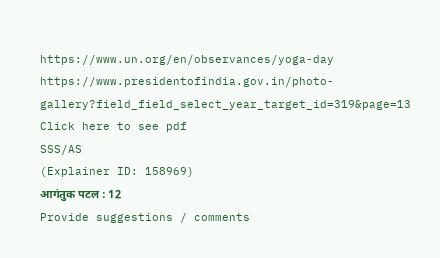https://www.un.org/en/observances/yoga-day
https://www.presidentofindia.gov.in/photo-gallery?field_field_select_year_target_id=319&page=13
Click here to see pdf
SSS/AS
(Explainer ID: 158969)
आगंतुक पटल : 12
Provide suggestions / comments